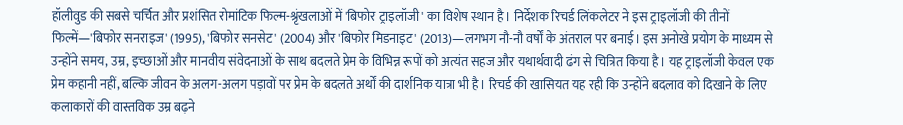हॉलीवुड की सबसे चर्चित और प्रशंसित रोमांटिक फिल्म-श्रृंखलाओं में 'बिफोर ट्राइलॉजी' का विशेष स्थान है। निर्देशक रिचर्ड लिंकलेटर ने इस ट्राइलॉजी की तीनों फिल्में—'बिफोर सनराइज' (1995), 'बिफोर सनसेट' (2004) और 'बिफोर मिडनाइट' (2013)—लगभग नौ-नौ वर्षों के अंतराल पर बनाई। इस अनोखे प्रयोग के माध्यम से उन्होंने समय, उम्र, इच्छाओं और मानवीय संवेदनाओं के साथ बदलते प्रेम के विभिन्न रूपों को अत्यंत सहज और यथार्थवादी ढंग से चित्रित किया है। यह ट्राइलॉजी केवल एक प्रेम कहानी नहीं, बल्कि जीवन के अलग-अलग पड़ावों पर प्रेम के बदलते अर्थों की दार्शनिक यात्रा भी है। रिचर्ड की खासियत यह रही कि उन्होंने बदलाव को दिखाने के लिए कलाकारों की वास्तविक उम्र बढ़ने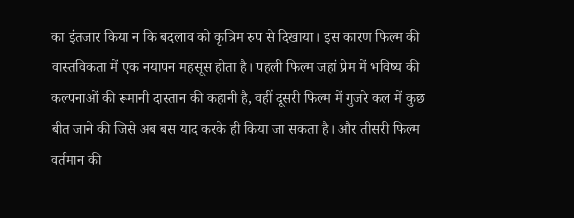का इंतजार किया न कि बदलाव को कृत्रिम रुप से दिखाया। इस कारण फिल्म की वास्तविकता में एक नयापन महसूस होता है। पहली फिल्म जहां प्रेम में भविष्य की कल्पनाओं की रूमानी दास्तान की कहानी है, वहीं दूसरी फिल्म में गुजरे कल में कुछ बीत जाने की जिसे अब बस याद करके ही किया जा सकता है। और तीसरी फिल्म वर्तमान की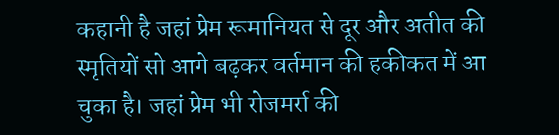कहानी है जहां प्रेम रूमानियत से दूर और अतीत की स्मृतियों सो आगे बढ़कर वर्तमान की हकीकत में आ चुका है। जहां प्रेम भी रोजमर्रा की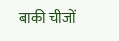बाकी चीजों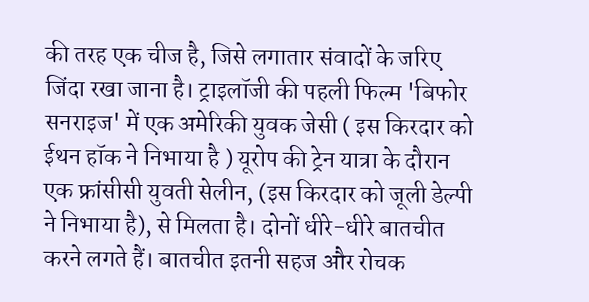की तरह एक चीज है, जिसे लगातार संवादों के जरिए जिंदा रखा जाना है। ट्राइलॉजी की पहली फिल्म 'बिफोर सनराइज' में एक अमेरिकी युवक जेसी ( इस किरदार को ईथन हॉक ने निभाया है ) यूरोप की ट्रेन यात्रा के दौरान एक फ्रांसीसी युवती सेलीन, (इस किरदार को जूली डेल्पी ने निभाया है), से मिलता है। दोनों धीरे-धीरे बातचीत करने लगते हैं। बातचीत इतनी सहज और रोचक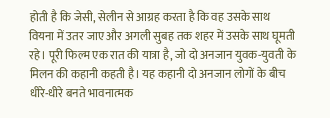होती है कि जेसी, सेलीन से आग्रह करता है कि वह उसके साथ वियना में उतर जाए और अगली सुबह तक शहर में उसके साथ घूमती रहे। पूरी फिल्म एक रात की यात्रा है, जो दो अनजान युवक-युवती के मिलन की कहानी कहती है। यह कहानी दो अनजान लोगों के बीच धीरे-धीरे बनते भावनात्मक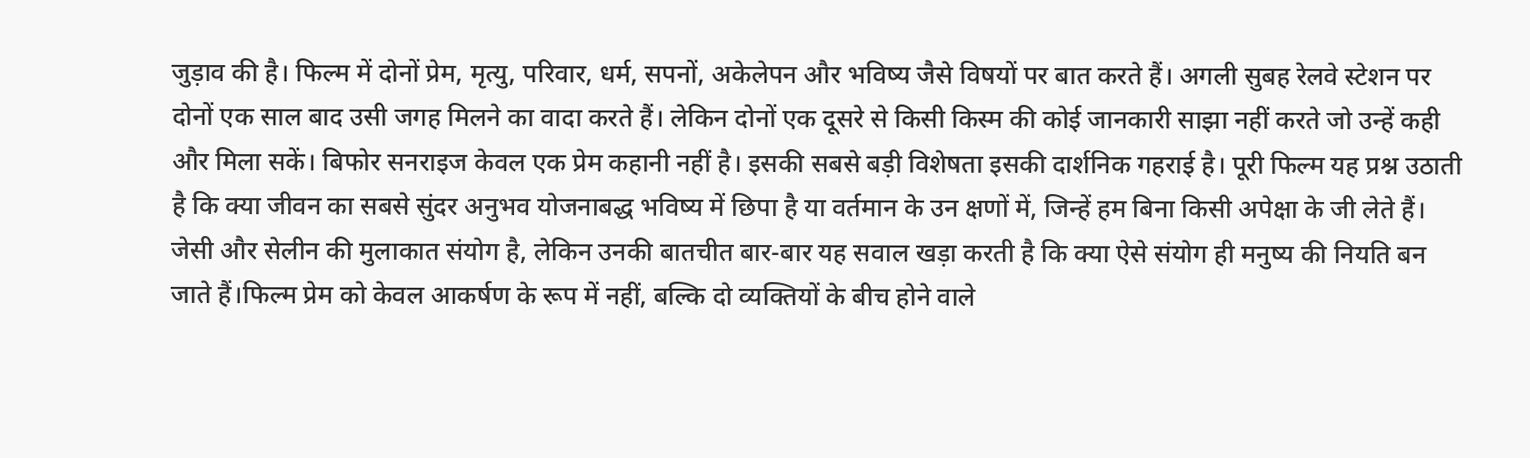जुड़ाव की है। फिल्म में दोनों प्रेम, मृत्यु, परिवार, धर्म, सपनों, अकेलेपन और भविष्य जैसे विषयों पर बात करते हैं। अगली सुबह रेलवे स्टेशन पर दोनों एक साल बाद उसी जगह मिलने का वादा करते हैं। लेकिन दोनों एक दूसरे से किसी किस्म की कोई जानकारी साझा नहीं करते जो उन्हें कही और मिला सकें। बिफोर सनराइज केवल एक प्रेम कहानी नहीं है। इसकी सबसे बड़ी विशेषता इसकी दार्शनिक गहराई है। पूरी फिल्म यह प्रश्न उठाती है कि क्या जीवन का सबसे सुंदर अनुभव योजनाबद्ध भविष्य में छिपा है या वर्तमान के उन क्षणों में, जिन्हें हम बिना किसी अपेक्षा के जी लेते हैं। जेसी और सेलीन की मुलाकात संयोग है, लेकिन उनकी बातचीत बार-बार यह सवाल खड़ा करती है कि क्या ऐसे संयोग ही मनुष्य की नियति बन जाते हैं।फिल्म प्रेम को केवल आकर्षण के रूप में नहीं, बल्कि दो व्यक्तियों के बीच होने वाले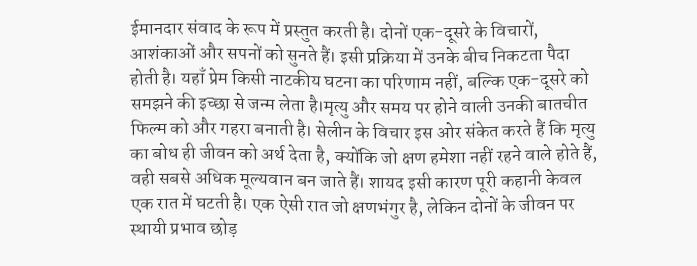ईमानदार संवाद के रूप में प्रस्तुत करती है। दोनों एक-दूसरे के विचारों, आशंकाओं और सपनों को सुनते हैं। इसी प्रक्रिया में उनके बीच निकटता पैदा होती है। यहाँ प्रेम किसी नाटकीय घटना का परिणाम नहीं, बल्कि एक-दूसरे को समझने की इच्छा से जन्म लेता है।मृत्यु और समय पर होने वाली उनकी बातचीत फिल्म को और गहरा बनाती है। सेलीन के विचार इस ओर संकेत करते हैं कि मृत्यु का बोध ही जीवन को अर्थ देता है, क्योंकि जो क्षण हमेशा नहीं रहने वाले होते हैं, वही सबसे अधिक मूल्यवान बन जाते हैं। शायद इसी कारण पूरी कहानी केवल एक रात में घटती है। एक ऐसी रात जो क्षणभंगुर है, लेकिन दोनों के जीवन पर स्थायी प्रभाव छोड़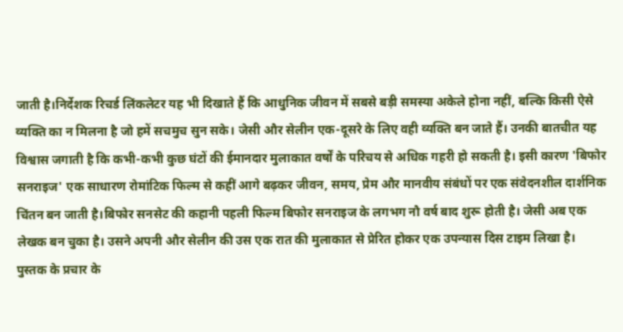जाती है।निर्देशक रिचर्ड लिंकलेटर यह भी दिखाते हैं कि आधुनिक जीवन में सबसे बड़ी समस्या अकेले होना नहीं, बल्कि किसी ऐसे व्यक्ति का न मिलना है जो हमें सचमुच सुन सके। जेसी और सेलीन एक-दूसरे के लिए वही व्यक्ति बन जाते हैं। उनकी बातचीत यह विश्वास जगाती है कि कभी-कभी कुछ घंटों की ईमानदार मुलाकात वर्षों के परिचय से अधिक गहरी हो सकती है। इसी कारण 'बिफोर सनराइज' एक साधारण रोमांटिक फिल्म से कहीं आगे बढ़कर जीवन, समय, प्रेम और मानवीय संबंधों पर एक संवेदनशील दार्शनिक चिंतन बन जाती है।बिफोर सनसेट की कहानी पहली फिल्म बिफोर सनराइज के लगभग नौ वर्ष बाद शुरू होती है। जेसी अब एक लेखक बन चुका है। उसने अपनी और सेलीन की उस एक रात की मुलाकात से प्रेरित होकर एक उपन्यास दिस टाइम लिखा है। पुस्तक के प्रचार के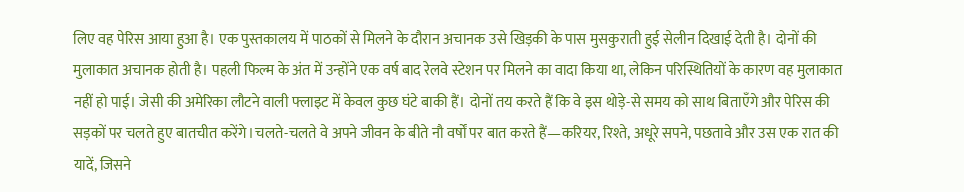लिए वह पेरिस आया हुआ है। एक पुस्तकालय में पाठकों से मिलने के दौरान अचानक उसे खिड़की के पास मुसकुराती हुई सेलीन दिखाई देती है। दोनों की मुलाकात अचानक होती है। पहली फिल्म के अंत में उन्होंने एक वर्ष बाद रेलवे स्टेशन पर मिलने का वादा किया था, लेकिन परिस्थितियों के कारण वह मुलाकात नहीं हो पाई। जेसी की अमेरिका लौटने वाली फ्लाइट में केवल कुछ घंटे बाकी हैं। दोनों तय करते हैं कि वे इस थोड़े-से समय को साथ बिताएँगे और पेरिस की सड़कों पर चलते हुए बातचीत करेंगे।चलते-चलते वे अपने जीवन के बीते नौ वर्षों पर बात करते हैं—करियर, रिश्ते, अधूरे सपने, पछतावे और उस एक रात की यादें, जिसने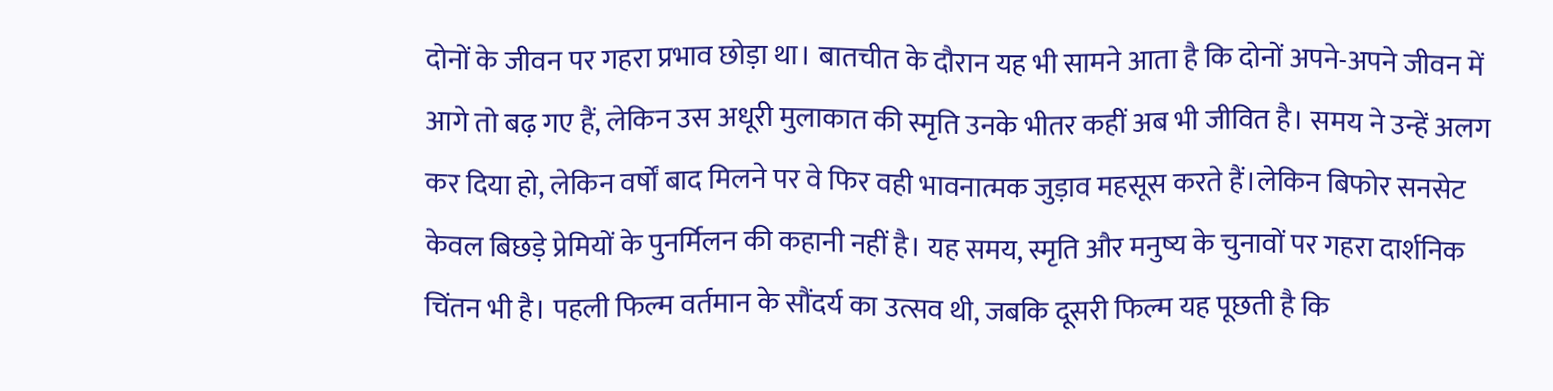दोनों के जीवन पर गहरा प्रभाव छोड़ा था। बातचीत के दौरान यह भी सामने आता है कि दोनों अपने-अपने जीवन में आगे तो बढ़ गए हैं, लेकिन उस अधूरी मुलाकात की स्मृति उनके भीतर कहीं अब भी जीवित है। समय ने उन्हें अलग कर दिया हो, लेकिन वर्षों बाद मिलने पर वे फिर वही भावनात्मक जुड़ाव महसूस करते हैं।लेकिन बिफोर सनसेट केवल बिछड़े प्रेमियों के पुनर्मिलन की कहानी नहीं है। यह समय, स्मृति और मनुष्य के चुनावों पर गहरा दार्शनिक चिंतन भी है। पहली फिल्म वर्तमान के सौंदर्य का उत्सव थी, जबकि दूसरी फिल्म यह पूछती है कि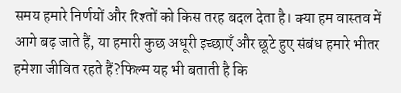समय हमारे निर्णयों और रिश्तों को किस तरह बदल देता है। क्या हम वास्तव में आगे बढ़ जाते हैं, या हमारी कुछ अधूरी इच्छाएँ और छूटे हुए संबंध हमारे भीतर हमेशा जीवित रहते हैं?फिल्म यह भी बताती है कि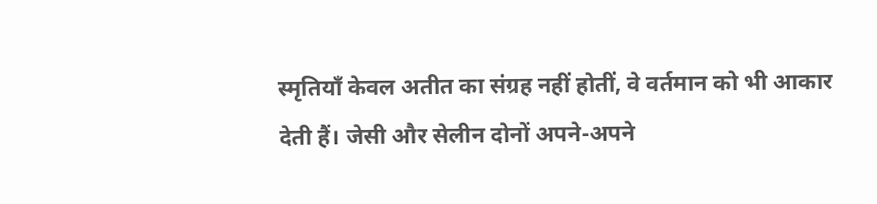स्मृतियाँ केवल अतीत का संग्रह नहीं होतीं, वे वर्तमान को भी आकार देती हैं। जेसी और सेलीन दोनों अपने-अपने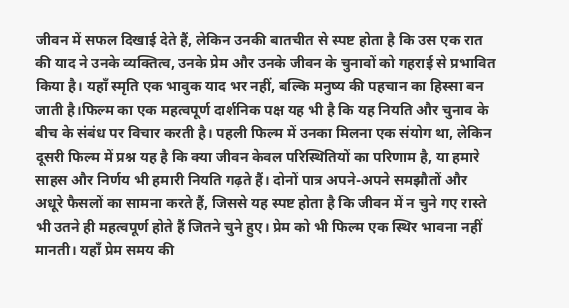जीवन में सफल दिखाई देते हैं, लेकिन उनकी बातचीत से स्पष्ट होता है कि उस एक रात की याद ने उनके व्यक्तित्व, उनके प्रेम और उनके जीवन के चुनावों को गहराई से प्रभावित किया है। यहाँ स्मृति एक भावुक याद भर नहीं, बल्कि मनुष्य की पहचान का हिस्सा बन जाती है।फिल्म का एक महत्वपूर्ण दार्शनिक पक्ष यह भी है कि यह नियति और चुनाव के बीच के संबंध पर विचार करती है। पहली फिल्म में उनका मिलना एक संयोग था, लेकिन दूसरी फिल्म में प्रश्न यह है कि क्या जीवन केवल परिस्थितियों का परिणाम है, या हमारे साहस और निर्णय भी हमारी नियति गढ़ते हैं। दोनों पात्र अपने-अपने समझौतों और अधूरे फैसलों का सामना करते हैं, जिससे यह स्पष्ट होता है कि जीवन में न चुने गए रास्ते भी उतने ही महत्वपूर्ण होते हैं जितने चुने हुए। प्रेम को भी फिल्म एक स्थिर भावना नहीं मानती। यहाँ प्रेम समय की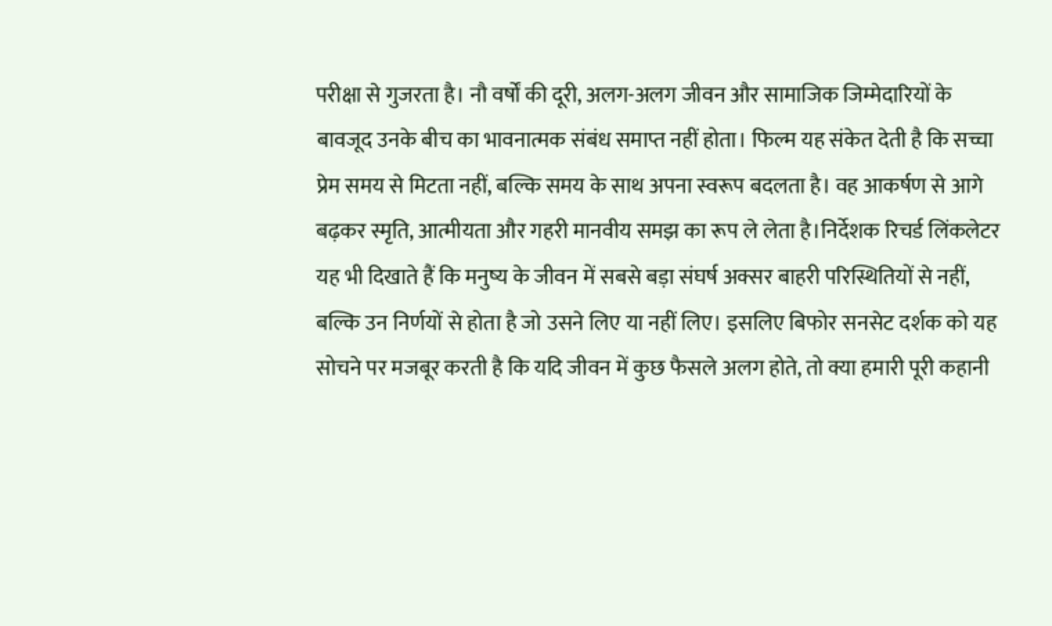परीक्षा से गुजरता है। नौ वर्षों की दूरी, अलग-अलग जीवन और सामाजिक जिम्मेदारियों के बावजूद उनके बीच का भावनात्मक संबंध समाप्त नहीं होता। फिल्म यह संकेत देती है कि सच्चा प्रेम समय से मिटता नहीं, बल्कि समय के साथ अपना स्वरूप बदलता है। वह आकर्षण से आगे बढ़कर स्मृति, आत्मीयता और गहरी मानवीय समझ का रूप ले लेता है।निर्देशक रिचर्ड लिंकलेटर यह भी दिखाते हैं कि मनुष्य के जीवन में सबसे बड़ा संघर्ष अक्सर बाहरी परिस्थितियों से नहीं, बल्कि उन निर्णयों से होता है जो उसने लिए या नहीं लिए। इसलिए बिफोर सनसेट दर्शक को यह सोचने पर मजबूर करती है कि यदि जीवन में कुछ फैसले अलग होते, तो क्या हमारी पूरी कहानी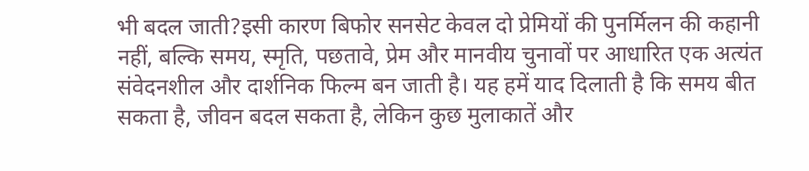भी बदल जाती?इसी कारण बिफोर सनसेट केवल दो प्रेमियों की पुनर्मिलन की कहानी नहीं, बल्कि समय, स्मृति, पछतावे, प्रेम और मानवीय चुनावों पर आधारित एक अत्यंत संवेदनशील और दार्शनिक फिल्म बन जाती है। यह हमें याद दिलाती है कि समय बीत सकता है, जीवन बदल सकता है, लेकिन कुछ मुलाकातें और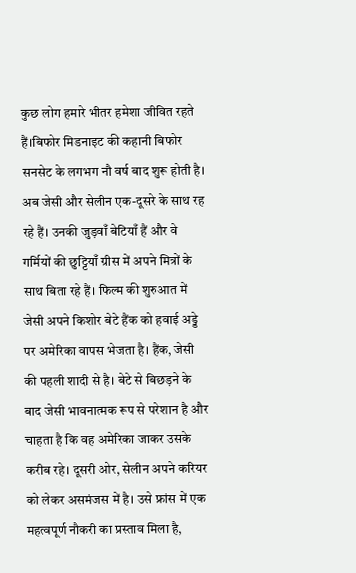कुछ लोग हमारे भीतर हमेशा जीवित रहते हैं।बिफोर मिडनाइट की कहानी बिफोर सनसेट के लगभग नौ वर्ष बाद शुरू होती है। अब जेसी और सेलीन एक-दूसरे के साथ रह रहे हैं। उनकी जुड़वाँ बेटियाँ हैं और वे गर्मियों की छुट्टियाँ ग्रीस में अपने मित्रों के साथ बिता रहे हैं। फिल्म की शुरुआत में जेसी अपने किशोर बेटे हैंक को हवाई अड्डे पर अमेरिका वापस भेजता है। हैंक, जेसी की पहली शादी से है। बेटे से बिछड़ने के बाद जेसी भावनात्मक रूप से परेशान है और चाहता है कि वह अमेरिका जाकर उसके करीब रहे। दूसरी ओर, सेलीन अपने करियर को लेकर असमंजस में है। उसे फ्रांस में एक महत्वपूर्ण नौकरी का प्रस्ताव मिला है,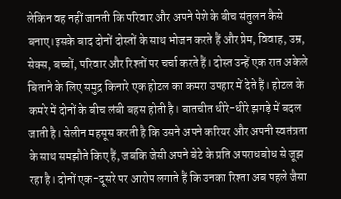लेकिन वह नहीं जानती कि परिवार और अपने पेशे के बीच संतुलन कैसे बनाए।इसके बाद दोनों दोस्तों के साथ भोजन करते हैं और प्रेम, विवाह, उम्र, सेक्स, बच्चों, परिवार और रिश्तों पर चर्चा करते हैं। दोस्त उन्हें एक रात अकेले बिताने के लिए समुद्र किनारे एक होटल का कमरा उपहार में देते हैं। होटल के कमरे में दोनों के बीच लंबी बहस होती है। बातचीत धीरे-धीरे झगड़े में बदल जाती है। सेलीन महसूस करती है कि उसने अपने करियर और अपनी स्वतंत्रता के साथ समझौते किए हैं, जबकि जेसी अपने बेटे के प्रति अपराधबोध से जूझ रहा है। दोनों एक-दूसरे पर आरोप लगाते हैं कि उनका रिश्ता अब पहले जैसा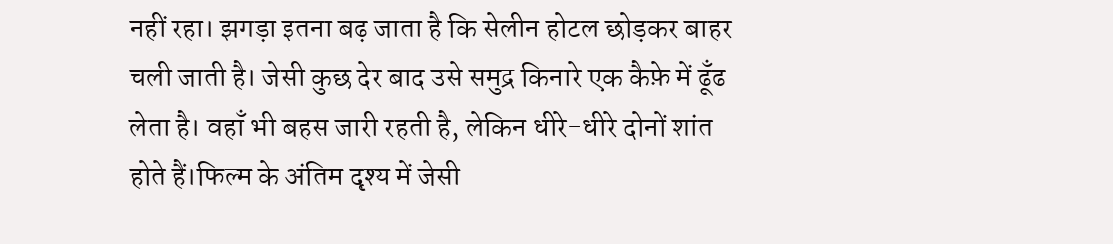नहीं रहा। झगड़ा इतना बढ़ जाता है कि सेलीन होटल छोड़कर बाहर चली जाती है। जेसी कुछ देर बाद उसे समुद्र किनारे एक कैफ़े में ढूँढ लेता है। वहाँ भी बहस जारी रहती है, लेकिन धीरे-धीरे दोनों शांत होते हैं।फिल्म के अंतिम दृश्य में जेसी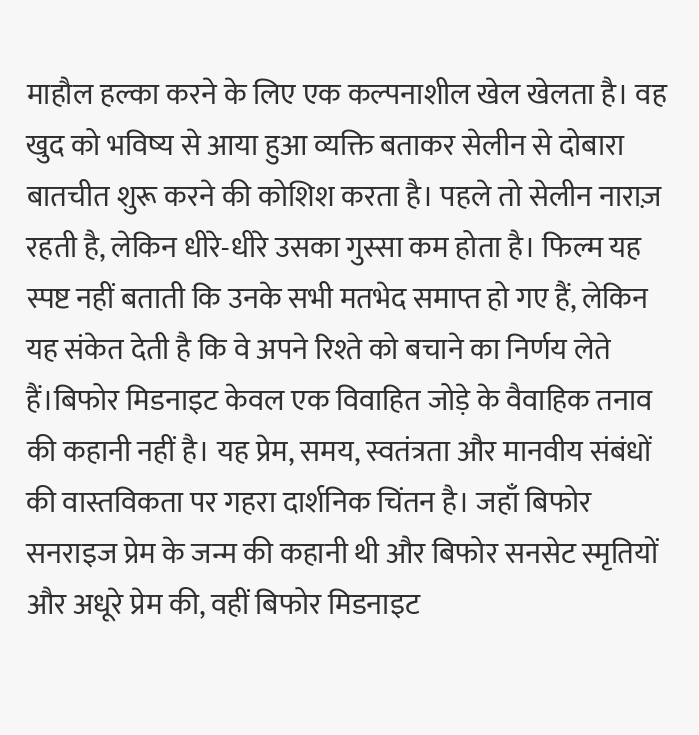माहौल हल्का करने के लिए एक कल्पनाशील खेल खेलता है। वह खुद को भविष्य से आया हुआ व्यक्ति बताकर सेलीन से दोबारा बातचीत शुरू करने की कोशिश करता है। पहले तो सेलीन नाराज़ रहती है, लेकिन धीरे-धीरे उसका गुस्सा कम होता है। फिल्म यह स्पष्ट नहीं बताती कि उनके सभी मतभेद समाप्त हो गए हैं, लेकिन यह संकेत देती है कि वे अपने रिश्ते को बचाने का निर्णय लेते हैं।बिफोर मिडनाइट केवल एक विवाहित जोड़े के वैवाहिक तनाव की कहानी नहीं है। यह प्रेम, समय, स्वतंत्रता और मानवीय संबंधों की वास्तविकता पर गहरा दार्शनिक चिंतन है। जहाँ बिफोर सनराइज प्रेम के जन्म की कहानी थी और बिफोर सनसेट स्मृतियों और अधूरे प्रेम की, वहीं बिफोर मिडनाइट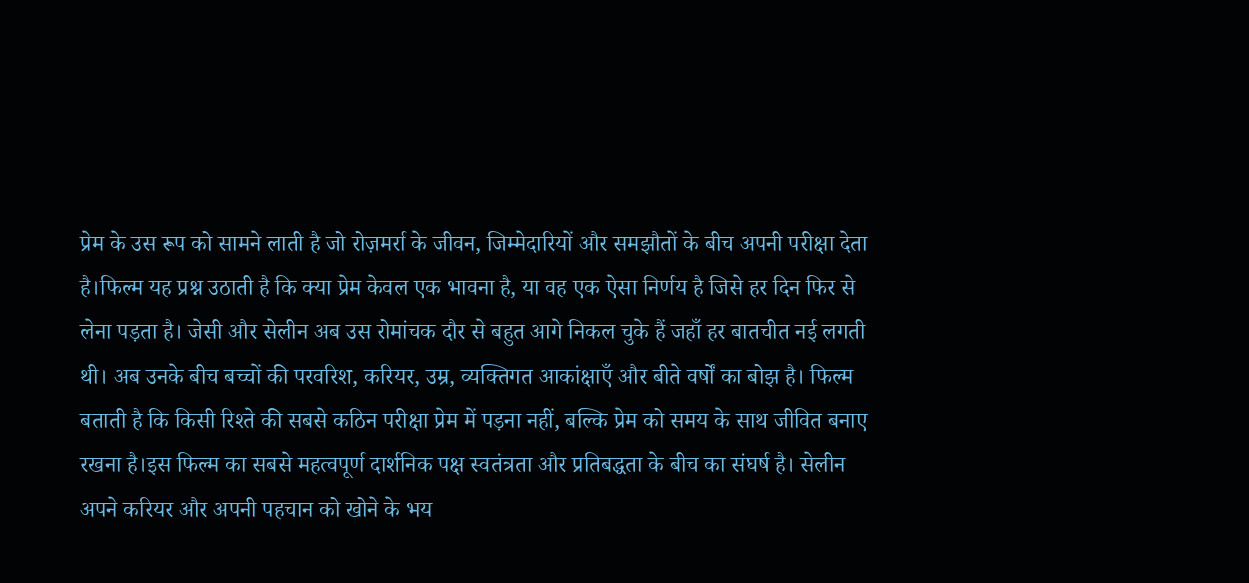प्रेम के उस रूप को सामने लाती है जो रोज़मर्रा के जीवन, जिम्मेदारियों और समझौतों के बीच अपनी परीक्षा देता है।फिल्म यह प्रश्न उठाती है कि क्या प्रेम केवल एक भावना है, या वह एक ऐसा निर्णय है जिसे हर दिन फिर से लेना पड़ता है। जेसी और सेलीन अब उस रोमांचक दौर से बहुत आगे निकल चुके हैं जहाँ हर बातचीत नई लगती थी। अब उनके बीच बच्चों की परवरिश, करियर, उम्र, व्यक्तिगत आकांक्षाएँ और बीते वर्षों का बोझ है। फिल्म बताती है कि किसी रिश्ते की सबसे कठिन परीक्षा प्रेम में पड़ना नहीं, बल्कि प्रेम को समय के साथ जीवित बनाए रखना है।इस फिल्म का सबसे महत्वपूर्ण दार्शनिक पक्ष स्वतंत्रता और प्रतिबद्धता के बीच का संघर्ष है। सेलीन अपने करियर और अपनी पहचान को खोने के भय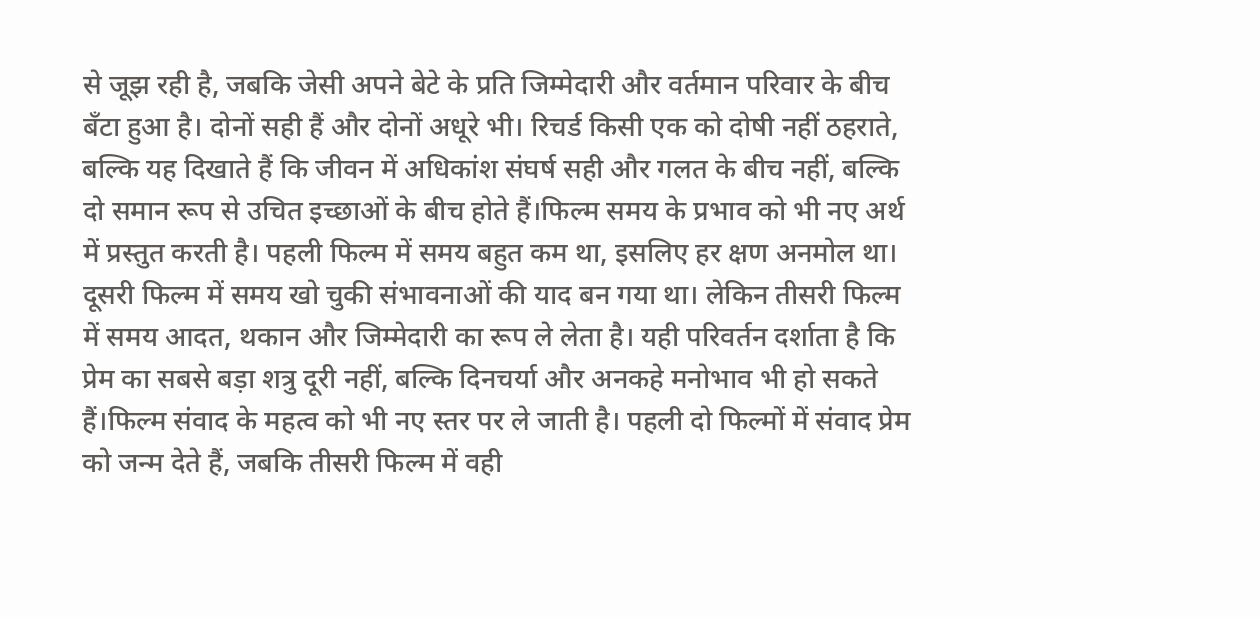से जूझ रही है, जबकि जेसी अपने बेटे के प्रति जिम्मेदारी और वर्तमान परिवार के बीच बँटा हुआ है। दोनों सही हैं और दोनों अधूरे भी। रिचर्ड किसी एक को दोषी नहीं ठहराते, बल्कि यह दिखाते हैं कि जीवन में अधिकांश संघर्ष सही और गलत के बीच नहीं, बल्कि दो समान रूप से उचित इच्छाओं के बीच होते हैं।फिल्म समय के प्रभाव को भी नए अर्थ में प्रस्तुत करती है। पहली फिल्म में समय बहुत कम था, इसलिए हर क्षण अनमोल था। दूसरी फिल्म में समय खो चुकी संभावनाओं की याद बन गया था। लेकिन तीसरी फिल्म में समय आदत, थकान और जिम्मेदारी का रूप ले लेता है। यही परिवर्तन दर्शाता है कि प्रेम का सबसे बड़ा शत्रु दूरी नहीं, बल्कि दिनचर्या और अनकहे मनोभाव भी हो सकते हैं।फिल्म संवाद के महत्व को भी नए स्तर पर ले जाती है। पहली दो फिल्मों में संवाद प्रेम को जन्म देते हैं, जबकि तीसरी फिल्म में वही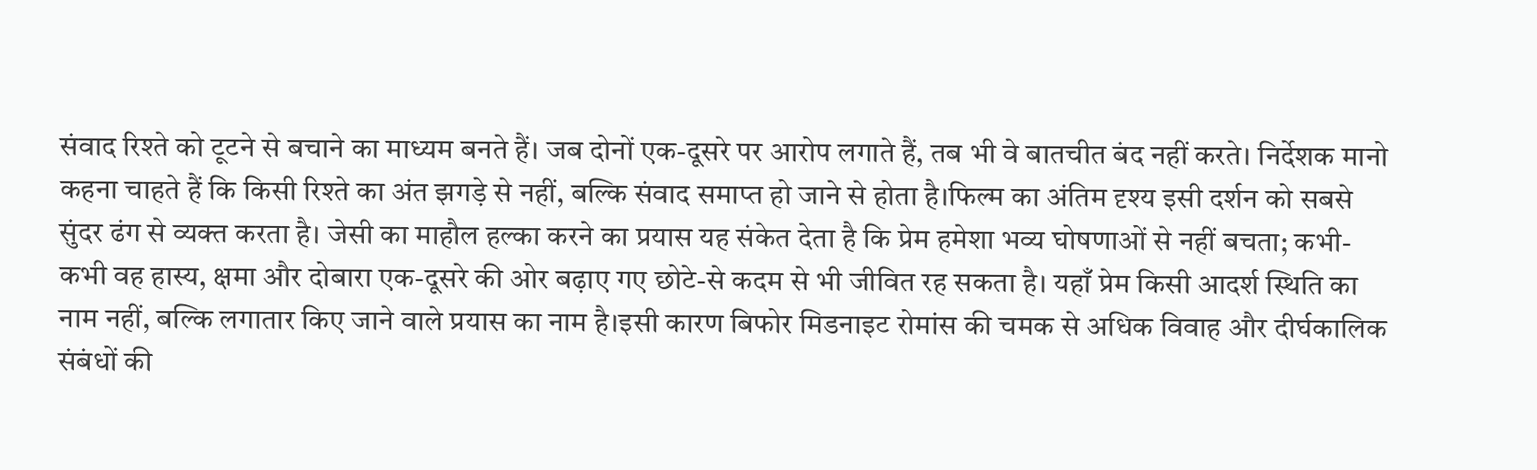संवाद रिश्ते को टूटने से बचाने का माध्यम बनते हैं। जब दोनों एक-दूसरे पर आरोप लगाते हैं, तब भी वे बातचीत बंद नहीं करते। निर्देशक मानो कहना चाहते हैं कि किसी रिश्ते का अंत झगड़े से नहीं, बल्कि संवाद समाप्त हो जाने से होता है।फिल्म का अंतिम दृश्य इसी दर्शन को सबसे सुंदर ढंग से व्यक्त करता है। जेसी का माहौल हल्का करने का प्रयास यह संकेत देता है कि प्रेम हमेशा भव्य घोषणाओं से नहीं बचता; कभी-कभी वह हास्य, क्षमा और दोबारा एक-दूसरे की ओर बढ़ाए गए छोटे-से कदम से भी जीवित रह सकता है। यहाँ प्रेम किसी आदर्श स्थिति का नाम नहीं, बल्कि लगातार किए जाने वाले प्रयास का नाम है।इसी कारण बिफोर मिडनाइट रोमांस की चमक से अधिक विवाह और दीर्घकालिक संबंधों की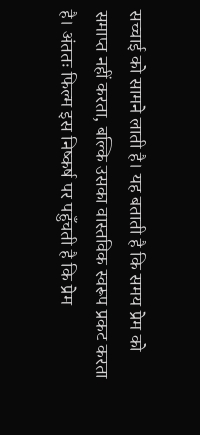सच्चाई को सामने लाती है। यह बताती है कि समय प्रेम को समाप्त नहीं करता, बल्कि उसका वास्तविक स्वरूप प्रकट करता है। अंततः फिल्म इस निष्कर्ष पर पहुँचती है कि प्रेम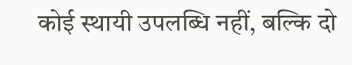कोई स्थायी उपलब्धि नहीं, बल्कि दो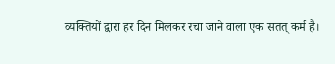व्यक्तियों द्वारा हर दिन मिलकर रचा जाने वाला एक सतत् कर्म है।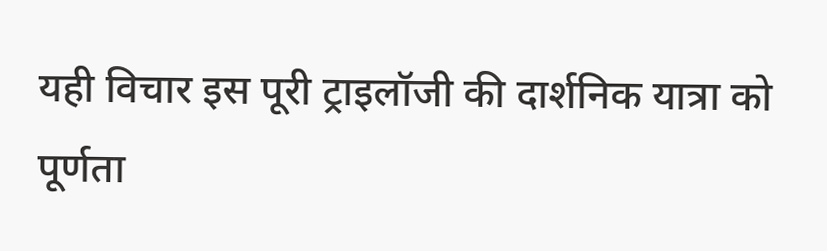यही विचार इस पूरी ट्राइलॉजी की दार्शनिक यात्रा को पूर्णता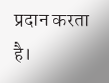प्रदान करता है।